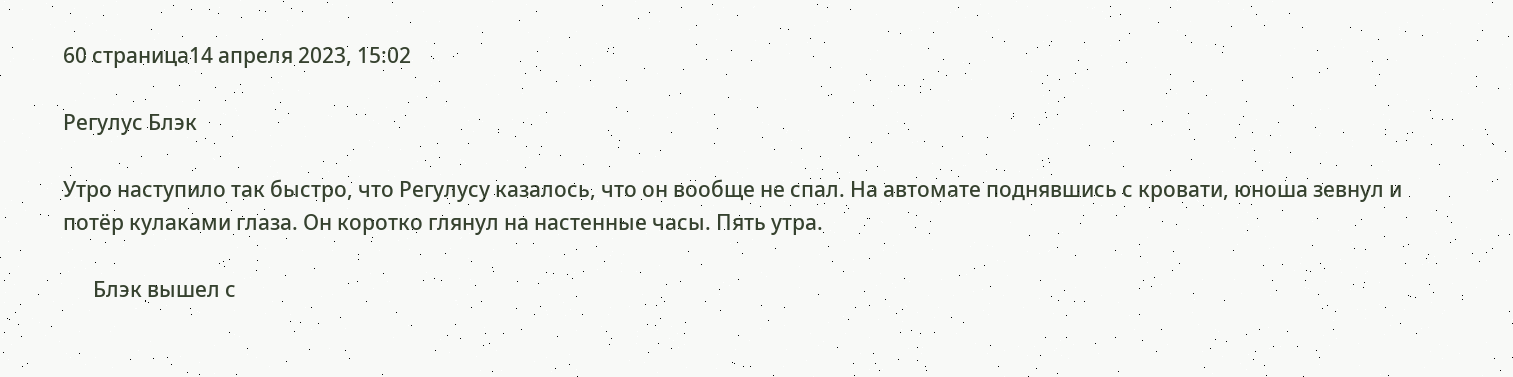60 страница14 апреля 2023, 15:02

Регулус Блэк

Утро наступило так быстро, что Регулусу казалось, что он вообще не спал. На автомате поднявшись с кровати, юноша зевнул и потёр кулаками глаза. Он коротко глянул на настенные часы. Пять утра.

      Блэк вышел с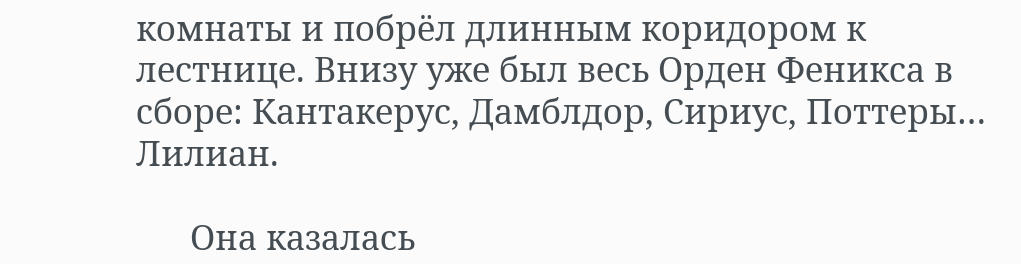комнаты и побрёл длинным коридором к лестнице. Внизу уже был весь Орден Феникса в сборе: Кантакерус, Дамблдор, Сириус, Поттеры… Лилиан.

      Она казалась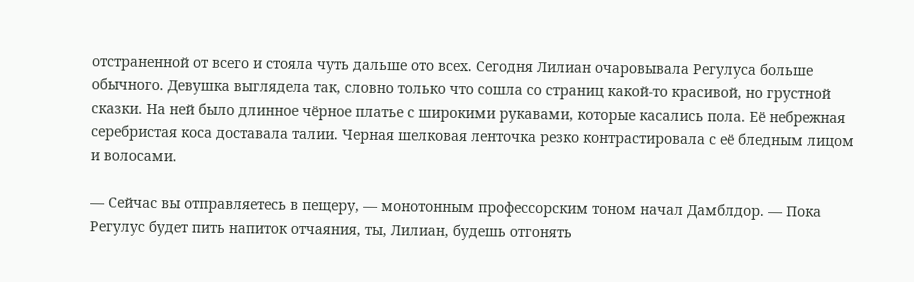отстраненной от всего и стояла чуть дальше ото всех. Сегодня Лилиан очаровывала Регулуса больше обычного. Девушка выглядела так, словно только что сошла со страниц какой-то красивой, но грустной сказки. На ней было длинное чёрное платье с широкими рукавами, которые касались пола. Её небрежная серебристая коса доставала талии. Черная шелковая ленточка резко контрастировала с её бледным лицом и волосами.

— Сейчас вы отправляетесь в пещеру, — монотонным профессорским тоном начал Дамблдор. — Пока Регулус будет пить напиток отчаяния, ты, Лилиан, будешь отгонять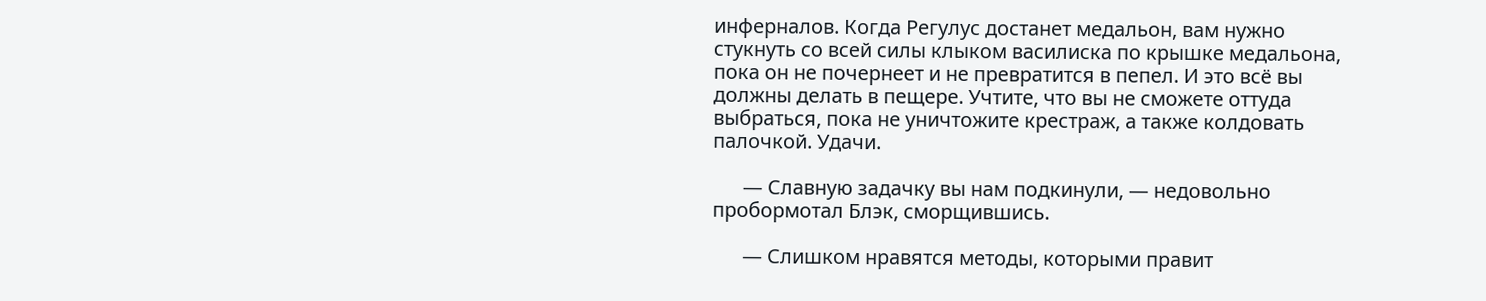инферналов. Когда Регулус достанет медальон, вам нужно стукнуть со всей силы клыком василиска по крышке медальона, пока он не почернеет и не превратится в пепел. И это всё вы должны делать в пещере. Учтите, что вы не сможете оттуда выбраться, пока не уничтожите крестраж, а также колдовать палочкой. Удачи.

      — Славную задачку вы нам подкинули, — недовольно пробормотал Блэк, сморщившись.

      — Слишком нравятся методы, которыми правит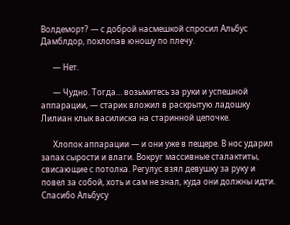Волдеморт? — с доброй насмешкой спросил Альбус Дамблдор, похлопав юношу по плечу.

      — Нет.

      — Чудно. Тогда… возьмитесь за руки и успешной аппарации, — старик вложил в раскрытую ладошку Лилиан клык василиска на старинной цепочке.

      Хлопок аппарации — и они уже в пещере. В нос ударил запах сырости и влаги. Вокруг массивные сталактиты, свисающие с потолка. Регулус взял девушку за руку и повел за собой, хоть и сам не знал, куда они должны идти. Спасибо Альбусу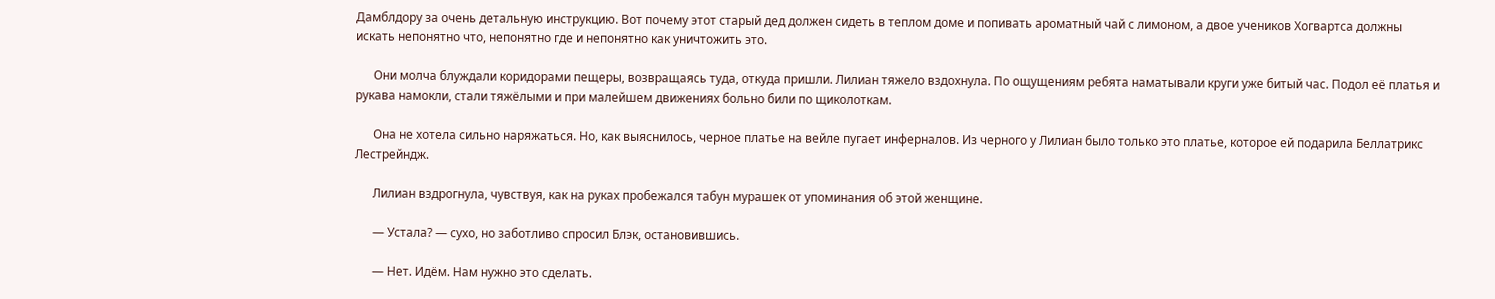Дамблдору за очень детальную инструкцию. Вот почему этот старый дед должен сидеть в теплом доме и попивать ароматный чай с лимоном, а двое учеников Хогвартса должны искать непонятно что, непонятно где и непонятно как уничтожить это.

      Они молча блуждали коридорами пещеры, возвращаясь туда, откуда пришли. Лилиан тяжело вздохнула. По ощущениям ребята наматывали круги уже битый час. Подол её платья и рукава намокли, стали тяжёлыми и при малейшем движениях больно били по щиколоткам.

      Она не хотела сильно наряжаться. Но, как выяснилось, черное платье на вейле пугает инферналов. Из черного у Лилиан было только это платье, которое ей подарила Беллатрикс Лестрейндж.

      Лилиан вздрогнула, чувствуя, как на руках пробежался табун мурашек от упоминания об этой женщине.

      — Устала? — сухо, но заботливо спросил Блэк, остановившись.

      — Нет. Идём. Нам нужно это сделать.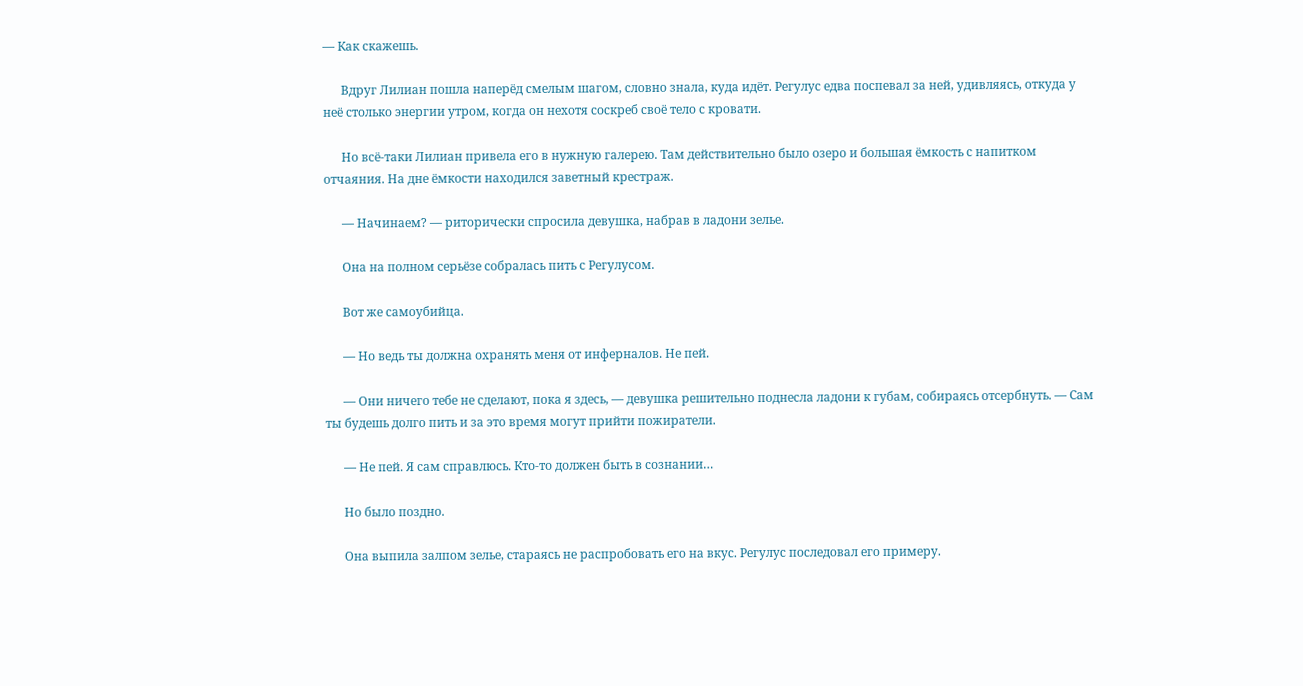— Как скажешь.

      Вдруг Лилиан пошла наперёд смелым шагом, словно знала, куда идёт. Регулус едва поспевал за ней, удивляясь, откуда у неё столько энергии утром, когда он нехотя соскреб своё тело с кровати.

      Но всё-таки Лилиан привела его в нужную галерею. Там действительно было озеро и большая ёмкость с напитком отчаяния. На дне ёмкости находился заветный крестраж.

      — Начинаем? — риторически спросила девушка, набрав в ладони зелье.

      Она на полном серьёзе собралась пить с Регулусом.

      Вот же самоубийца.

      — Но ведь ты должна охранять меня от инферналов. Не пей.

      — Они ничего тебе не сделают, пока я здесь, — девушка решительно поднесла ладони к губам, собираясь отсербнуть. — Сам ты будешь долго пить и за это время могут прийти пожиратели.

      — Не пей. Я сам справлюсь. Кто-то должен быть в сознании…

      Но было поздно.

      Она выпила залпом зелье, стараясь не распробовать его на вкус. Регулус последовал его примеру.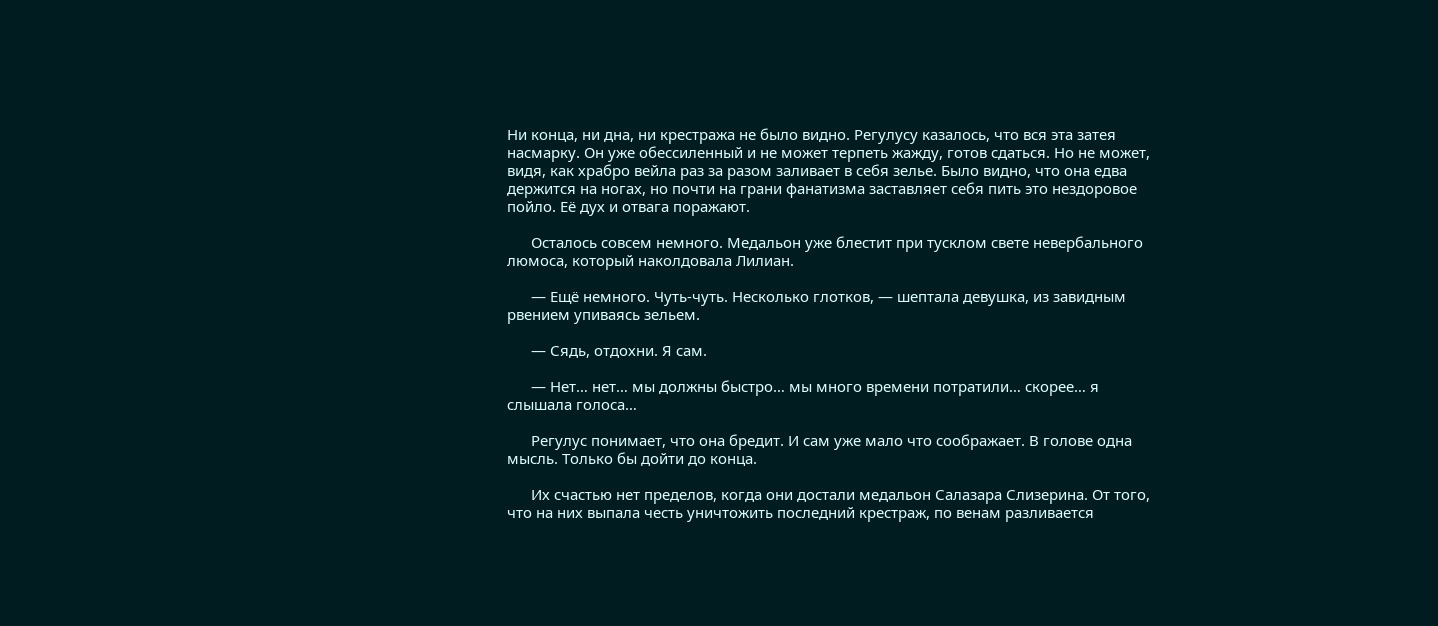Ни конца, ни дна, ни крестража не было видно. Регулусу казалось, что вся эта затея насмарку. Он уже обессиленный и не может терпеть жажду, готов сдаться. Но не может, видя, как храбро вейла раз за разом заливает в себя зелье. Было видно, что она едва держится на ногах, но почти на грани фанатизма заставляет себя пить это нездоровое пойло. Её дух и отвага поражают.

      Осталось совсем немного. Медальон уже блестит при тусклом свете невербального люмоса, который наколдовала Лилиан.

      — Ещё немного. Чуть-чуть. Несколько глотков, — шептала девушка, из завидным рвением упиваясь зельем.

      — Сядь, отдохни. Я сам.

      — Нет… нет… мы должны быстро… мы много времени потратили… скорее… я слышала голоса…

      Регулус понимает, что она бредит. И сам уже мало что соображает. В голове одна мысль. Только бы дойти до конца.

      Их счастью нет пределов, когда они достали медальон Салазара Слизерина. От того, что на них выпала честь уничтожить последний крестраж, по венам разливается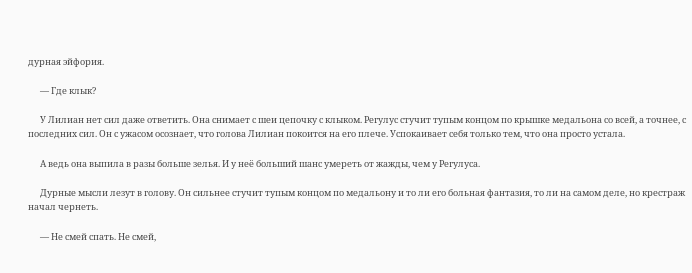дурная эйфория.

      — Где клык?

      У Лилиан нет сил даже ответить. Она снимает с шеи цепочку с клыком. Регулус стучит тупым концом по крышке медальона со всей, а точнее, с последних сил. Он с ужасом осознает, что голова Лилиан покоится на его плече. Успокаивает себя только тем, что она просто устала.

      А ведь она выпила в разы больше зелья. И у неё больший шанс умереть от жажды, чем у Регулуса.

      Дурные мысли лезут в голову. Он сильнее стучит тупым концом по медальону и то ли его больная фантазия, то ли на самом деле, но крестраж начал чернеть.

      — Не смей спать. Не смей,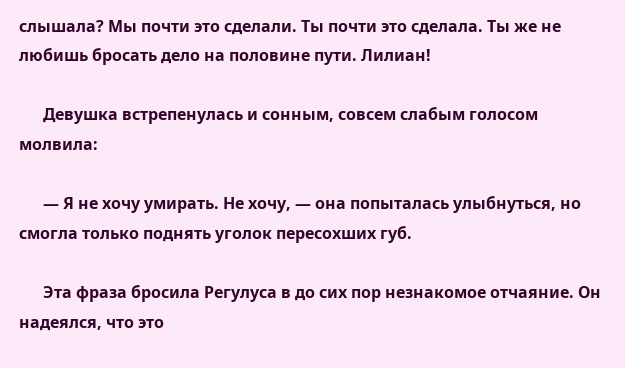слышала? Мы почти это сделали. Ты почти это сделала. Ты же не любишь бросать дело на половине пути. Лилиан!

      Девушка встрепенулась и сонным, совсем слабым голосом молвила:

      — Я не хочу умирать. Не хочу, — она попыталась улыбнуться, но смогла только поднять уголок пересохших губ.

      Эта фраза бросила Регулуса в до сих пор незнакомое отчаяние. Он надеялся, что это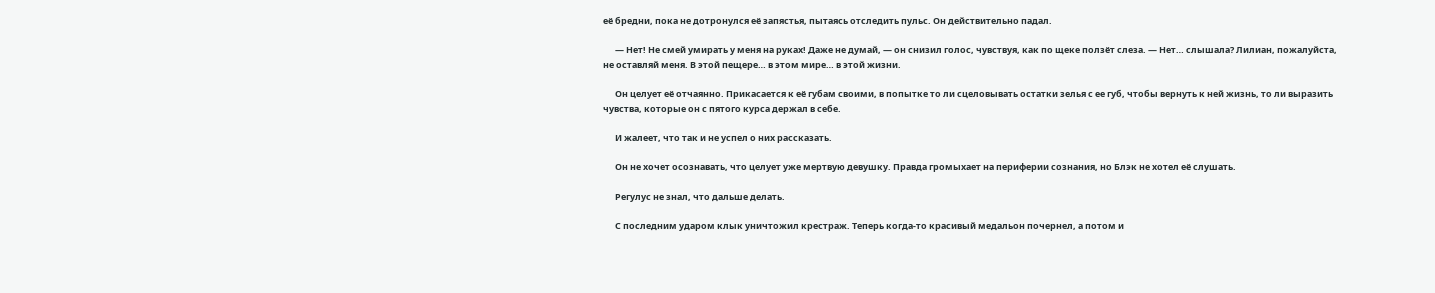её бредни, пока не дотронулся её запястья, пытаясь отследить пульс. Он действительно падал.

      — Нет! Не смей умирать у меня на руках! Даже не думай, — он снизил голос, чувствуя, как по щеке ползёт слеза. — Нет… слышала? Лилиан, пожалуйста, не оставляй меня. В этой пещере… в этом мире… в этой жизни.

      Он целует её отчаянно. Прикасается к её губам своими, в попытке то ли сцеловывать остатки зелья с ее губ, чтобы вернуть к ней жизнь, то ли выразить чувства, которые он с пятого курса держал в себе.

      И жалеет, что так и не успел о них рассказать.

      Он не хочет осознавать, что целует уже мертвую девушку. Правда громыхает на периферии сознания, но Блэк не хотел её слушать.

      Регулус не знал, что дальше делать.

      С последним ударом клык уничтожил крестраж. Теперь когда-то красивый медальон почернел, а потом и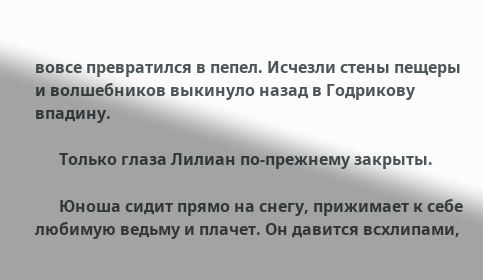вовсе превратился в пепел. Исчезли стены пещеры и волшебников выкинуло назад в Годрикову впадину.

      Только глаза Лилиан по-прежнему закрыты.

      Юноша сидит прямо на снегу, прижимает к себе любимую ведьму и плачет. Он давится всхлипами,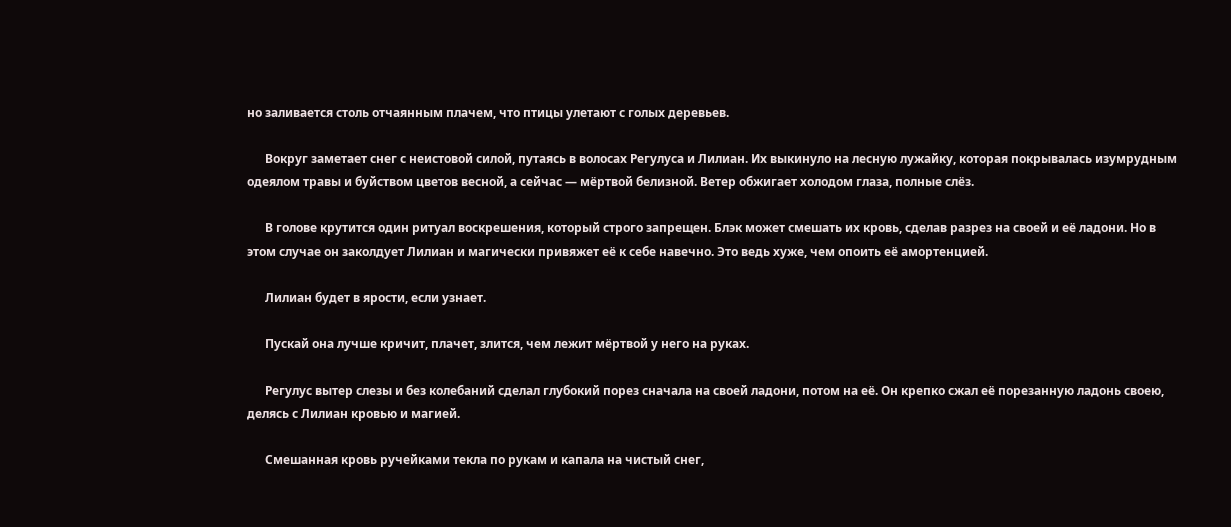но заливается столь отчаянным плачем, что птицы улетают с голых деревьев.

      Вокруг заметает снег с неистовой силой, путаясь в волосах Регулуса и Лилиан. Их выкинуло на лесную лужайку, которая покрывалась изумрудным одеялом травы и буйством цветов весной, а сейчас — мёртвой белизной. Ветер обжигает холодом глаза, полные слёз.

      В голове крутится один ритуал воскрешения, который строго запрещен. Блэк может смешать их кровь, сделав разрез на своей и её ладони. Но в этом случае он заколдует Лилиан и магически привяжет её к себе навечно. Это ведь хуже, чем опоить её амортенцией.

      Лилиан будет в ярости, если узнает.

      Пускай она лучше кричит, плачет, злится, чем лежит мёртвой у него на руках.

      Регулус вытер слезы и без колебаний сделал глубокий порез сначала на своей ладони, потом на её. Он крепко сжал её порезанную ладонь своею, делясь с Лилиан кровью и магией.

      Смешанная кровь ручейками текла по рукам и капала на чистый снег,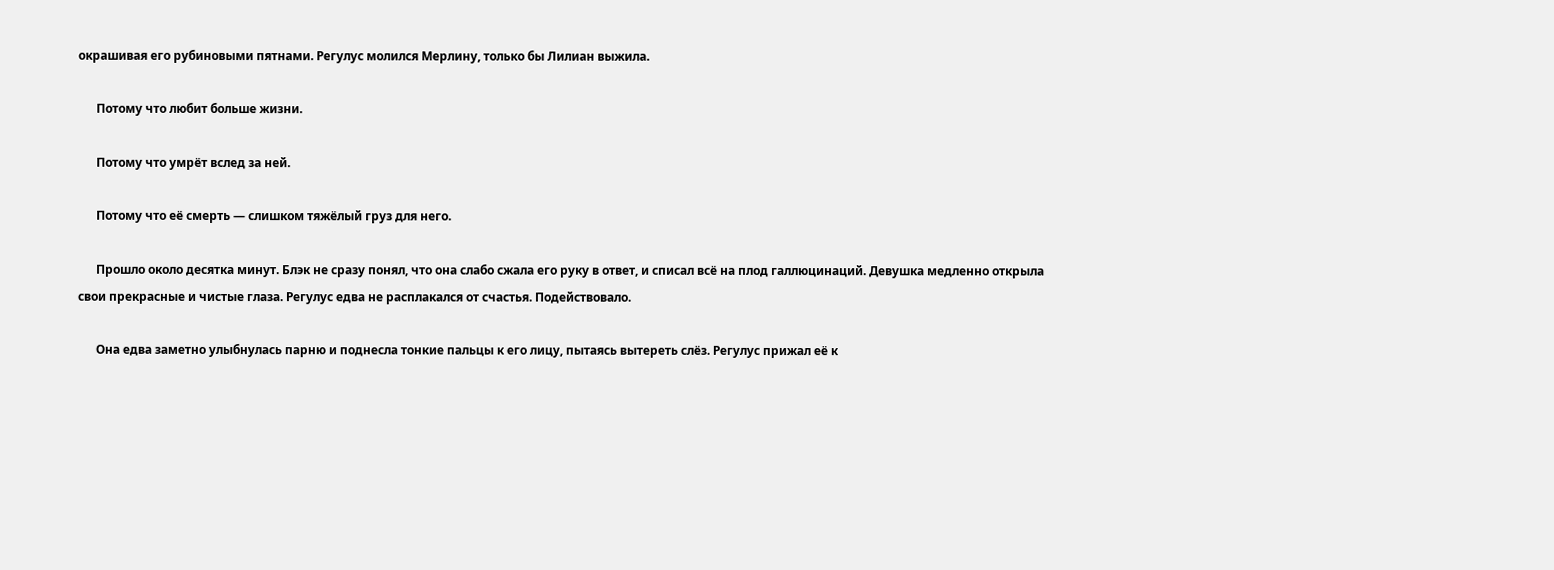окрашивая его рубиновыми пятнами. Регулус молился Мерлину, только бы Лилиан выжила.

      Потому что любит больше жизни.

      Потому что умрёт вслед за ней.

      Потому что её смерть — слишком тяжёлый груз для него.

      Прошло около десятка минут. Блэк не сразу понял, что она слабо сжала его руку в ответ, и списал всё на плод галлюцинаций. Девушка медленно открыла свои прекрасные и чистые глаза. Регулус едва не расплакался от счастья. Подействовало.

      Она едва заметно улыбнулась парню и поднесла тонкие пальцы к его лицу, пытаясь вытереть слёз. Регулус прижал её к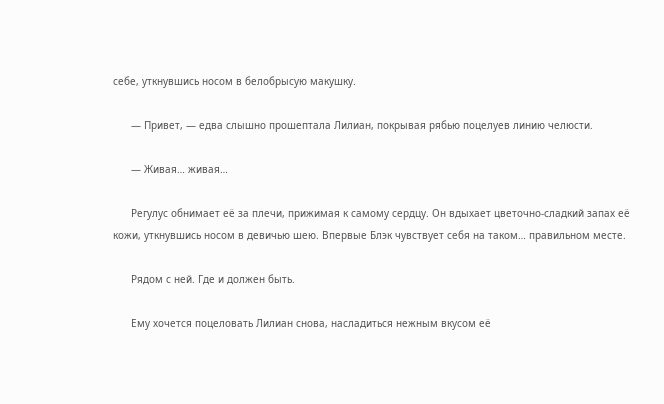себе, уткнувшись носом в белобрысую макушку.

      — Привет, — едва слышно прошептала Лилиан, покрывая рябью поцелуев линию челюсти.

      — Живая… живая…

      Регулус обнимает её за плечи, прижимая к самому сердцу. Он вдыхает цветочно-сладкий запах её кожи, уткнувшись носом в девичью шею. Впервые Блэк чувствует себя на таком… правильном месте.

      Рядом с ней. Где и должен быть.

      Ему хочется поцеловать Лилиан снова, насладиться нежным вкусом её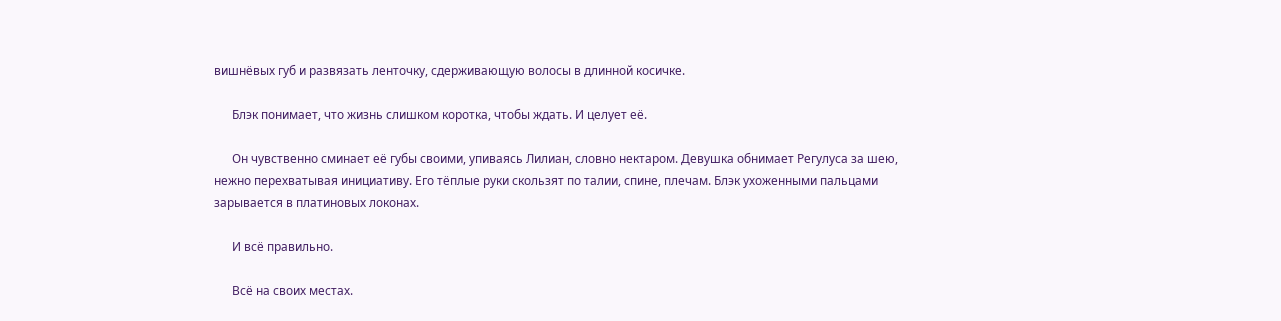вишнёвых губ и развязать ленточку, сдерживающую волосы в длинной косичке.

      Блэк понимает, что жизнь слишком коротка, чтобы ждать. И целует её.

      Он чувственно сминает её губы своими, упиваясь Лилиан, словно нектаром. Девушка обнимает Регулуса за шею, нежно перехватывая инициативу. Его тёплые руки скользят по талии, спине, плечам. Блэк ухоженными пальцами зарывается в платиновых локонах.

      И всё правильно.

      Всё на своих местах.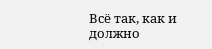Всё так, как и должно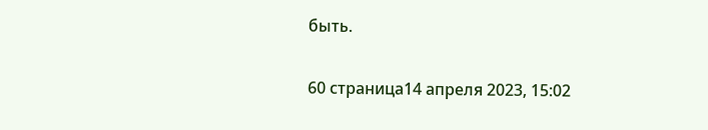быть.

60 страница14 апреля 2023, 15:02